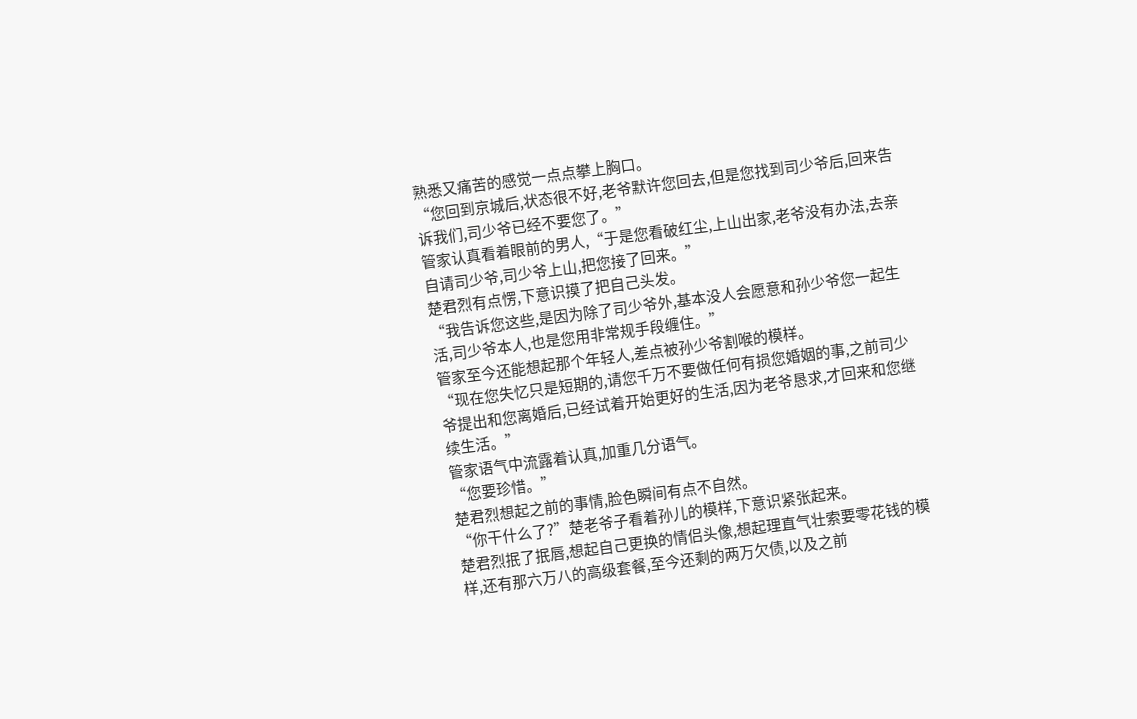熟悉又痛苦的感觉一点点攀上胸口。
“您回到京城后,状态很不好,老爷默许您回去,但是您找到司少爷后,回来告诉我们,司少爷已经不要您了。”
管家认真看着眼前的男人,“于是您看破红尘,上山出家,老爷没有办法,去亲自请司少爷,司少爷上山,把您接了回来。”
楚君烈有点愣,下意识摸了把自己头发。
“我告诉您这些,是因为除了司少爷外,基本没人会愿意和孙少爷您一起生活,司少爷本人,也是您用非常规手段缠住。”
管家至今还能想起那个年轻人,差点被孙少爷割喉的模样。
“现在您失忆只是短期的,请您千万不要做任何有损您婚姻的事,之前司少爷提出和您离婚后,已经试着开始更好的生活,因为老爷恳求,才回来和您继续生活。”
管家语气中流露着认真,加重几分语气。
“您要珍惜。”
楚君烈想起之前的事情,脸色瞬间有点不自然。
“你干什么了?”楚老爷子看着孙儿的模样,下意识紧张起来。
楚君烈抿了抿唇,想起自己更换的情侣头像,想起理直气壮索要零花钱的模样,还有那六万八的高级套餐,至今还剩的两万欠债,以及之前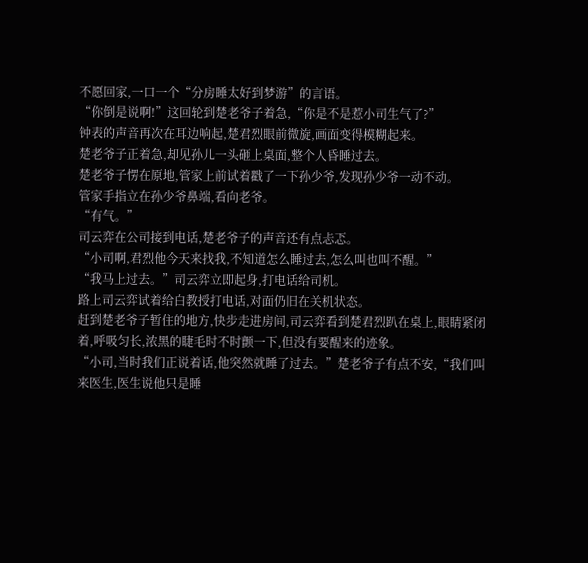不愿回家,一口一个“分房睡太好到梦游”的言语。
“你倒是说啊!”这回轮到楚老爷子着急,“你是不是惹小司生气了?”
钟表的声音再次在耳边响起,楚君烈眼前微旋,画面变得模糊起来。
楚老爷子正着急,却见孙儿一头砸上桌面,整个人昏睡过去。
楚老爷子愣在原地,管家上前试着戳了一下孙少爷,发现孙少爷一动不动。
管家手指立在孙少爷鼻端,看向老爷。
“有气。”
司云弈在公司接到电话,楚老爷子的声音还有点忐忑。
“小司啊,君烈他今天来找我,不知道怎么睡过去,怎么叫也叫不醒。”
“我马上过去。”司云弈立即起身,打电话给司机。
路上司云弈试着给白教授打电话,对面仍旧在关机状态。
赶到楚老爷子暂住的地方,快步走进房间,司云弈看到楚君烈趴在桌上,眼睛紧闭着,呼吸匀长,浓黑的睫毛时不时颤一下,但没有要醒来的迹象。
“小司,当时我们正说着话,他突然就睡了过去。”楚老爷子有点不安,“我们叫来医生,医生说他只是睡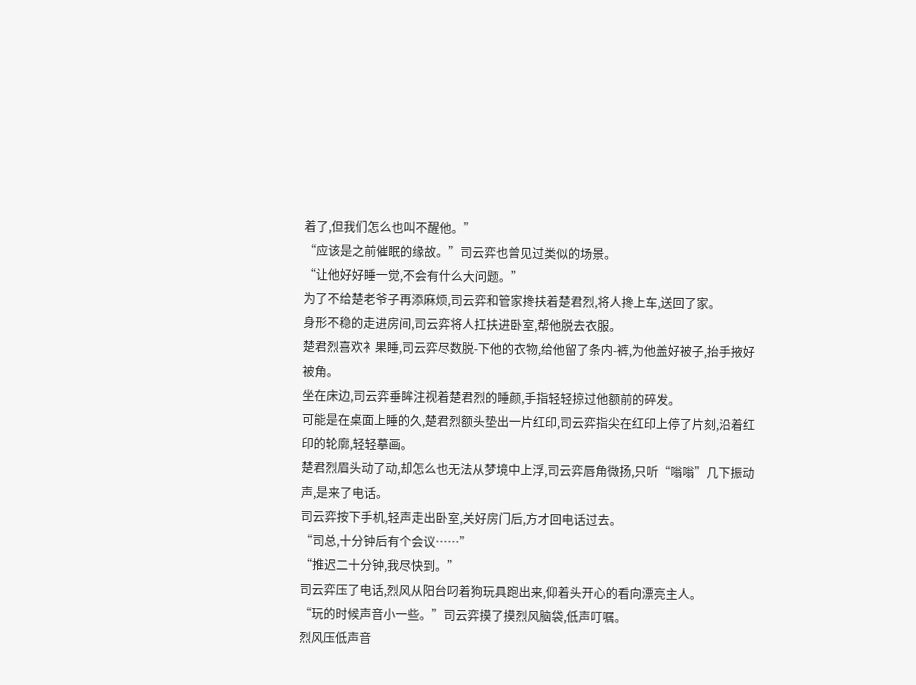着了,但我们怎么也叫不醒他。”
“应该是之前催眠的缘故。”司云弈也曾见过类似的场景。
“让他好好睡一觉,不会有什么大问题。”
为了不给楚老爷子再添麻烦,司云弈和管家搀扶着楚君烈,将人搀上车,送回了家。
身形不稳的走进房间,司云弈将人扛扶进卧室,帮他脱去衣服。
楚君烈喜欢衤果睡,司云弈尽数脱-下他的衣物,给他留了条内-裤,为他盖好被子,抬手掖好被角。
坐在床边,司云弈垂眸注视着楚君烈的睡颜,手指轻轻掠过他额前的碎发。
可能是在桌面上睡的久,楚君烈额头垫出一片红印,司云弈指尖在红印上停了片刻,沿着红印的轮廓,轻轻摹画。
楚君烈眉头动了动,却怎么也无法从梦境中上浮,司云弈唇角微扬,只听“嗡嗡”几下振动声,是来了电话。
司云弈按下手机,轻声走出卧室,关好房门后,方才回电话过去。
“司总,十分钟后有个会议……”
“推迟二十分钟,我尽快到。”
司云弈压了电话,烈风从阳台叼着狗玩具跑出来,仰着头开心的看向漂亮主人。
“玩的时候声音小一些。”司云弈摸了摸烈风脑袋,低声叮嘱。
烈风压低声音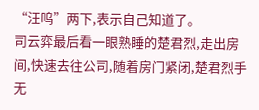“汪呜”两下,表示自己知道了。
司云弈最后看一眼熟睡的楚君烈,走出房间,快速去往公司,随着房门紧闭,楚君烈手无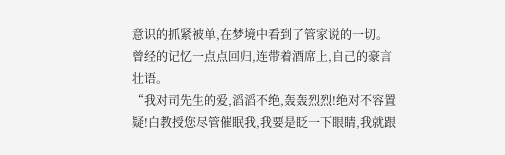意识的抓紧被单,在梦境中看到了管家说的一切。
曾经的记忆一点点回归,连带着酒席上,自己的豪言壮语。
“我对司先生的爱,滔滔不绝,轰轰烈烈!绝对不容置疑!白教授您尽管催眠我,我要是眨一下眼睛,我就跟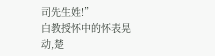司先生姓!”
白教授怀中的怀表晃动,楚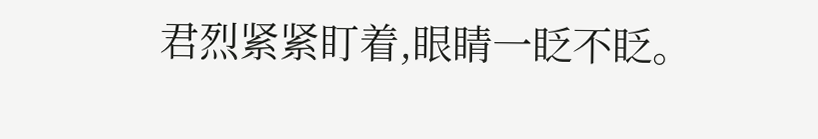君烈紧紧盯着,眼睛一眨不眨。